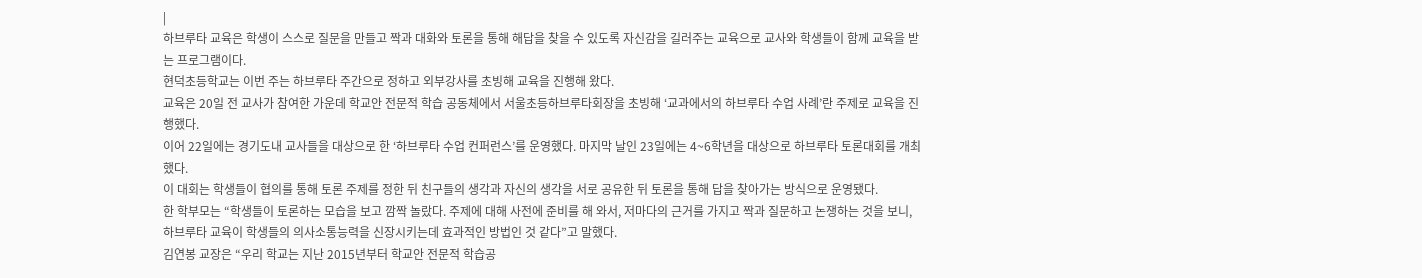|
하브루타 교육은 학생이 스스로 질문을 만들고 짝과 대화와 토론을 통해 해답을 찾을 수 있도록 자신감을 길러주는 교육으로 교사와 학생들이 함께 교육을 받는 프로그램이다.
현덕초등학교는 이번 주는 하브루타 주간으로 정하고 외부강사를 초빙해 교육을 진행해 왔다.
교육은 20일 전 교사가 참여한 가운데 학교안 전문적 학습 공동체에서 서울초등하브루타회장을 초빙해 ‘교과에서의 하브루타 수업 사례’란 주제로 교육을 진행했다.
이어 22일에는 경기도내 교사들을 대상으로 한 ‘하브루타 수업 컨퍼런스’를 운영했다. 마지막 날인 23일에는 4~6학년을 대상으로 하브루타 토론대회를 개최했다.
이 대회는 학생들이 협의를 통해 토론 주제를 정한 뒤 친구들의 생각과 자신의 생각을 서로 공유한 뒤 토론을 통해 답을 찾아가는 방식으로 운영됐다.
한 학부모는 “학생들이 토론하는 모습을 보고 깜짝 놀랐다. 주제에 대해 사전에 준비를 해 와서, 저마다의 근거를 가지고 짝과 질문하고 논쟁하는 것을 보니, 하브루타 교육이 학생들의 의사소통능력을 신장시키는데 효과적인 방법인 것 같다”고 말했다.
김연봉 교장은 “우리 학교는 지난 2015년부터 학교안 전문적 학습공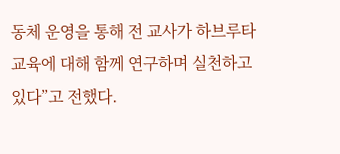동체 운영을 통해 전 교사가 하브루타 교육에 대해 함께 연구하며 실천하고 있다”고 전했다.